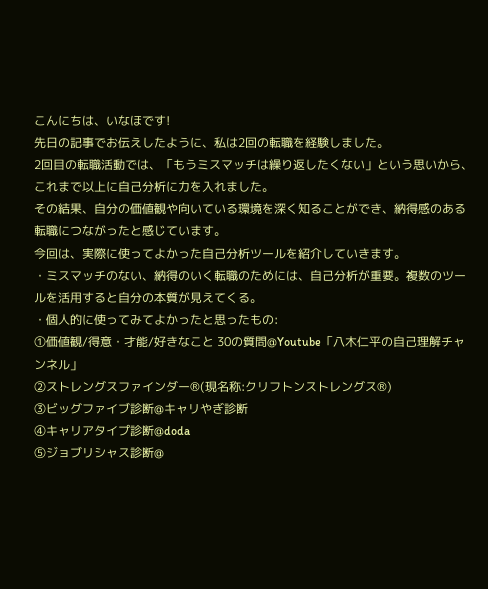こんにちは、いなほです!
先日の記事でお伝えしたように、私は2回の転職を経験しました。
2回目の転職活動では、「もうミスマッチは繰り返したくない」という思いから、これまで以上に自己分析に力を入れました。
その結果、自分の価値観や向いている環境を深く知ることができ、納得感のある転職につながったと感じています。
今回は、実際に使ってよかった自己分析ツールを紹介していきます。
・ミスマッチのない、納得のいく転職のためには、自己分析が重要。複数のツールを活用すると自分の本質が見えてくる。
・個人的に使ってみてよかったと思ったもの:
①価値観/得意・才能/好きなこと 30の質問@Youtube「八木仁平の自己理解チャンネル」
②ストレングスファインダー®(現名称:クリフトンストレングス®)
③ビッグファイブ診断@キャリやぎ診断
④キャリアタイプ診断@doda
⑤ジョブリシャス診断@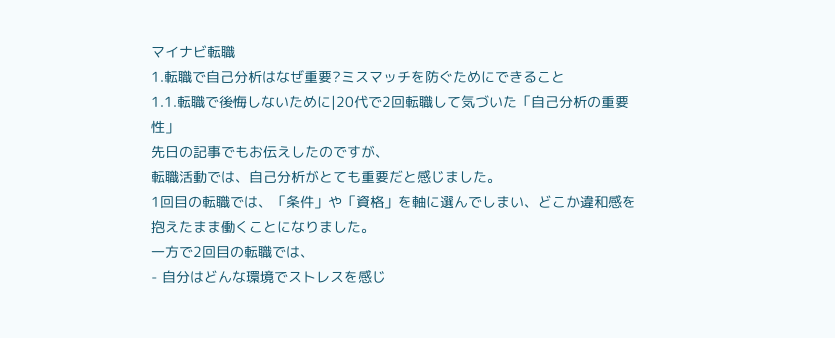マイナビ転職
1.転職で自己分析はなぜ重要?ミスマッチを防ぐためにできること
1.1.転職で後悔しないために|20代で2回転職して気づいた「自己分析の重要性」
先日の記事でもお伝えしたのですが、
転職活動では、自己分析がとても重要だと感じました。
1回目の転職では、「条件」や「資格」を軸に選んでしまい、どこか違和感を抱えたまま働くことになりました。
一方で2回目の転職では、
- 自分はどんな環境でストレスを感じ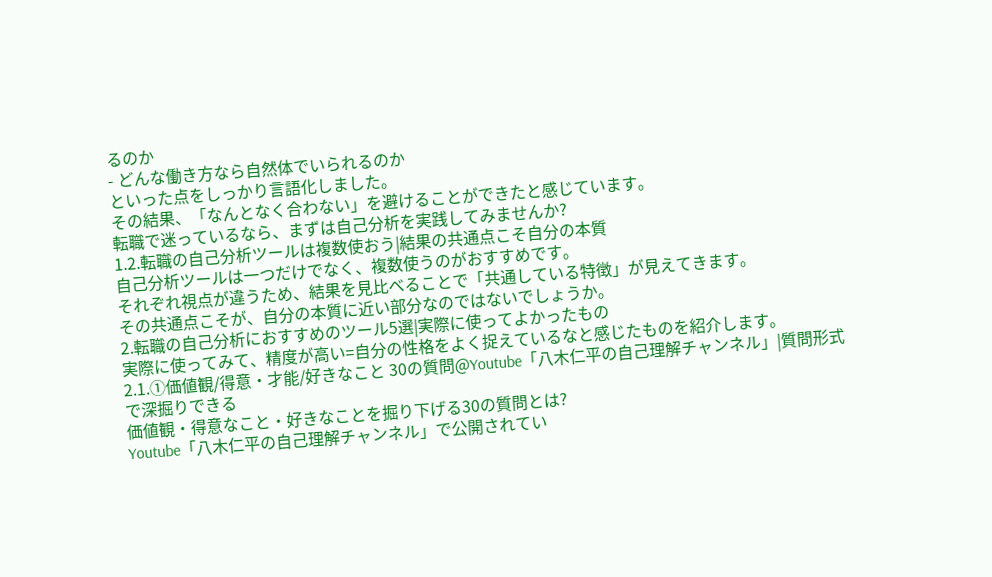るのか
- どんな働き方なら自然体でいられるのか
といった点をしっかり言語化しました。
その結果、「なんとなく合わない」を避けることができたと感じています。
転職で迷っているなら、まずは自己分析を実践してみませんか?
1.2.転職の自己分析ツールは複数使おう|結果の共通点こそ自分の本質
自己分析ツールは一つだけでなく、複数使うのがおすすめです。
それぞれ視点が違うため、結果を見比べることで「共通している特徴」が見えてきます。
その共通点こそが、自分の本質に近い部分なのではないでしょうか。
2.転職の自己分析におすすめのツール5選|実際に使ってよかったもの
実際に使ってみて、精度が高い=自分の性格をよく捉えているなと感じたものを紹介します。
2.1.①価値観/得意・才能/好きなこと 30の質問@Youtube「八木仁平の自己理解チャンネル」|質問形式で深掘りできる
価値観・得意なこと・好きなことを掘り下げる30の質問とは?
Youtube「八木仁平の自己理解チャンネル」で公開されてい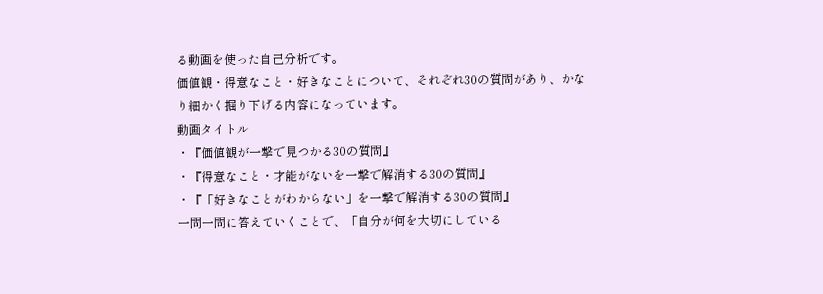る動画を使った自己分析です。
価値観・得意なこと・好きなことについて、それぞれ30の質問があり、かなり細かく掘り下げる内容になっています。
動画タイトル
・『価値観が一撃で見つかる30の質問』
・『得意なこと・才能がないを一撃で解消する30の質問』
・『「好きなことがわからない」を一撃で解消する30の質問』
一問一問に答えていくことで、「自分が何を大切にしている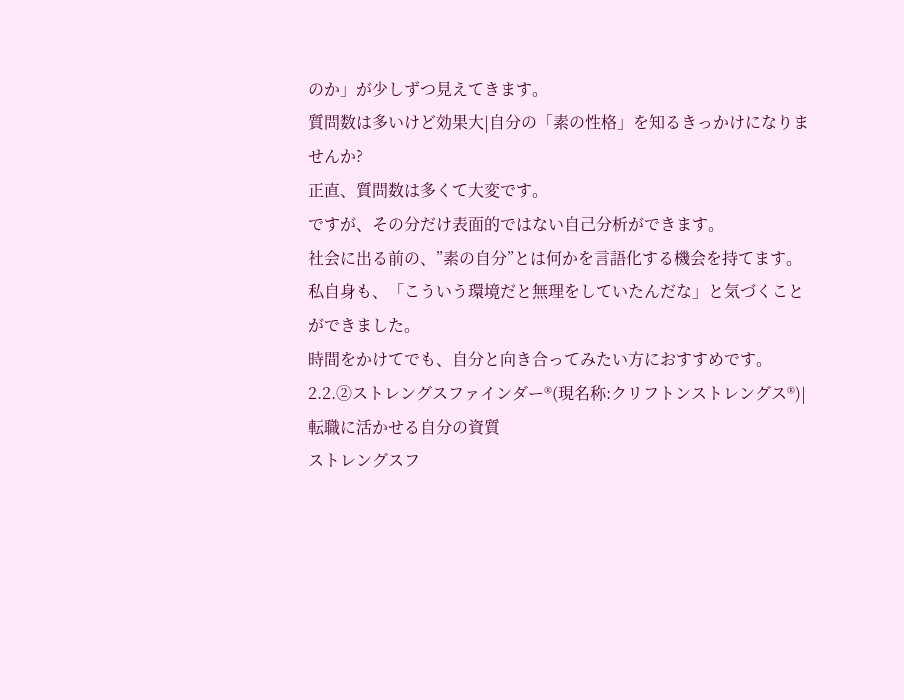のか」が少しずつ見えてきます。
質問数は多いけど効果大|自分の「素の性格」を知るきっかけになりませんか?
正直、質問数は多くて大変です。
ですが、その分だけ表面的ではない自己分析ができます。
社会に出る前の、”素の自分”とは何かを言語化する機会を持てます。
私自身も、「こういう環境だと無理をしていたんだな」と気づくことができました。
時間をかけてでも、自分と向き合ってみたい方におすすめです。
2.2.②ストレングスファインダー®(現名称:クリフトンストレングス®)|転職に活かせる自分の資質
ストレングスフ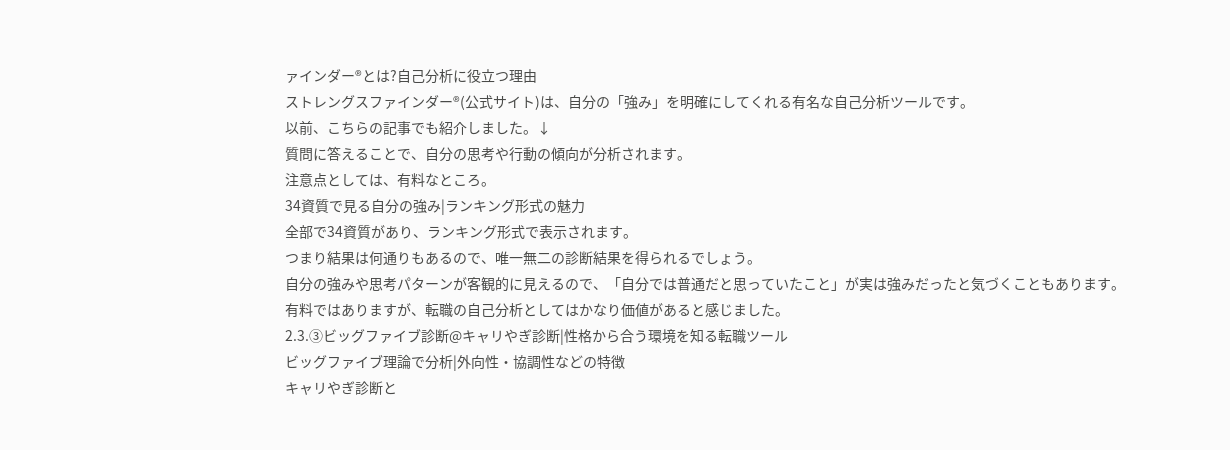ァインダー®とは?自己分析に役立つ理由
ストレングスファインダー®(公式サイト)は、自分の「強み」を明確にしてくれる有名な自己分析ツールです。
以前、こちらの記事でも紹介しました。↓
質問に答えることで、自分の思考や行動の傾向が分析されます。
注意点としては、有料なところ。
34資質で見る自分の強み|ランキング形式の魅力
全部で34資質があり、ランキング形式で表示されます。
つまり結果は何通りもあるので、唯一無二の診断結果を得られるでしょう。
自分の強みや思考パターンが客観的に見えるので、「自分では普通だと思っていたこと」が実は強みだったと気づくこともあります。
有料ではありますが、転職の自己分析としてはかなり価値があると感じました。
2.3.③ビッグファイブ診断@キャリやぎ診断|性格から合う環境を知る転職ツール
ビッグファイブ理論で分析|外向性・協調性などの特徴
キャリやぎ診断と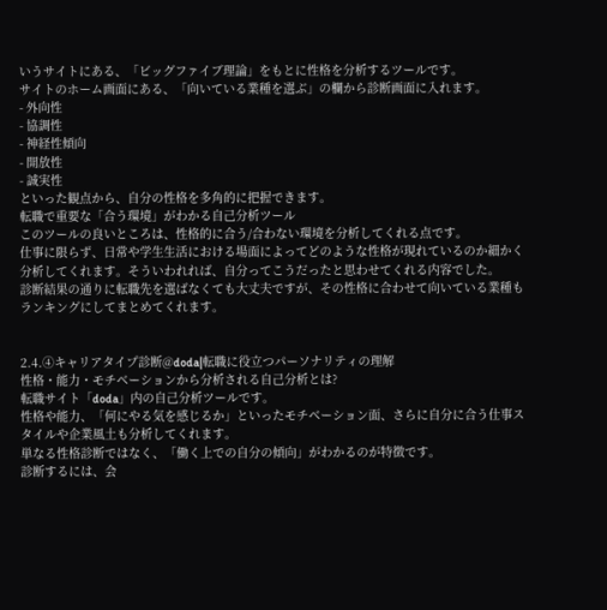いうサイトにある、「ビッグファイブ理論」をもとに性格を分析するツールです。
サイトのホーム画面にある、「向いている業種を選ぶ」の欄から診断画面に入れます。
- 外向性
- 協調性
- 神経性傾向
- 開放性
- 誠実性
といった観点から、自分の性格を多角的に把握できます。
転職で重要な「合う環境」がわかる自己分析ツール
このツールの良いところは、性格的に合う/合わない環境を分析してくれる点です。
仕事に限らず、日常や学生生活における場面によってどのような性格が現れているのか細かく分析してくれます。そういわれれば、自分ってこうだったと思わせてくれる内容でした。
診断結果の通りに転職先を選ばなくても大丈夫ですが、その性格に合わせて向いている業種もランキングにしてまとめてくれます。


2.4.④キャリアタイプ診断@doda|転職に役立つパーソナリティの理解
性格・能力・モチベーションから分析される自己分析とは?
転職サイト「doda」内の自己分析ツールです。
性格や能力、「何にやる気を感じるか」といったモチベーション面、さらに自分に合う仕事スタイルや企業風土も分析してくれます。
単なる性格診断ではなく、「働く上での自分の傾向」がわかるのが特徴です。
診断するには、会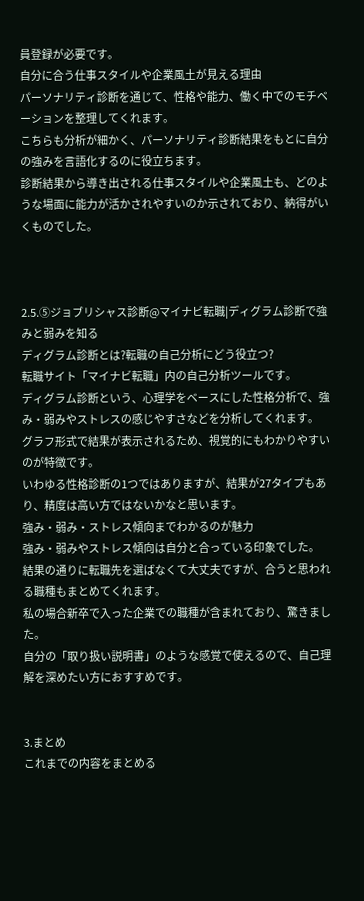員登録が必要です。
自分に合う仕事スタイルや企業風土が見える理由
パーソナリティ診断を通じて、性格や能力、働く中でのモチベーションを整理してくれます。
こちらも分析が細かく、パーソナリティ診断結果をもとに自分の強みを言語化するのに役立ちます。
診断結果から導き出される仕事スタイルや企業風土も、どのような場面に能力が活かされやすいのか示されており、納得がいくものでした。



2.5.⑤ジョブリシャス診断@マイナビ転職|ディグラム診断で強みと弱みを知る
ディグラム診断とは?転職の自己分析にどう役立つ?
転職サイト「マイナビ転職」内の自己分析ツールです。
ディグラム診断という、心理学をベースにした性格分析で、強み・弱みやストレスの感じやすさなどを分析してくれます。
グラフ形式で結果が表示されるため、視覚的にもわかりやすいのが特徴です。
いわゆる性格診断の1つではありますが、結果が27タイプもあり、精度は高い方ではないかなと思います。
強み・弱み・ストレス傾向までわかるのが魅力
強み・弱みやストレス傾向は自分と合っている印象でした。
結果の通りに転職先を選ばなくて大丈夫ですが、合うと思われる職種もまとめてくれます。
私の場合新卒で入った企業での職種が含まれており、驚きました。
自分の「取り扱い説明書」のような感覚で使えるので、自己理解を深めたい方におすすめです。


3.まとめ
これまでの内容をまとめる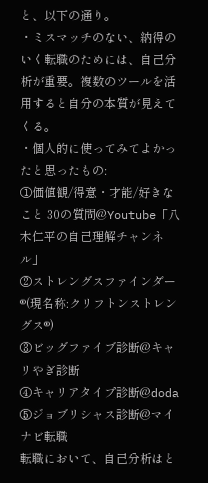と、以下の通り。
・ミスマッチのない、納得のいく転職のためには、自己分析が重要。複数のツールを活用すると自分の本質が見えてくる。
・個人的に使ってみてよかったと思ったもの:
①価値観/得意・才能/好きなこと 30の質問@Youtube「八木仁平の自己理解チャンネル」
②ストレングスファインダー®(現名称:クリフトンストレングス®)
③ビッグファイブ診断@キャリやぎ診断
④キャリアタイプ診断@doda
⑤ジョブリシャス診断@マイナビ転職
転職において、自己分析はと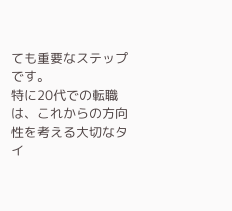ても重要なステップです。
特に20代での転職は、これからの方向性を考える大切なタイ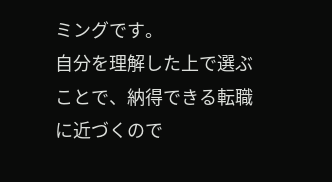ミングです。
自分を理解した上で選ぶことで、納得できる転職に近づくので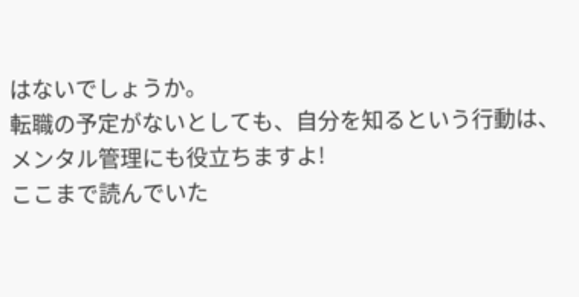はないでしょうか。
転職の予定がないとしても、自分を知るという行動は、メンタル管理にも役立ちますよ!
ここまで読んでいた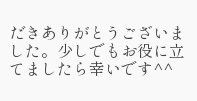だきありがとうございました。少しでもお役に立てましたら幸いです^^